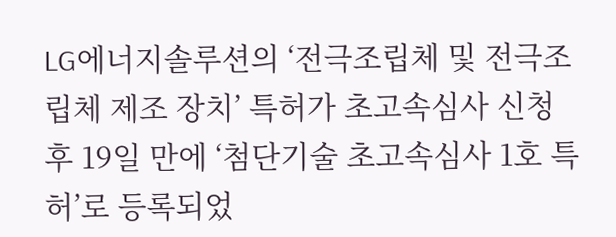LG에너지솔루션의 ‘전극조립체 및 전극조립체 제조 장치’ 특허가 초고속심사 신청 후 19일 만에 ‘첨단기술 초고속심사 1호 특허’로 등록되었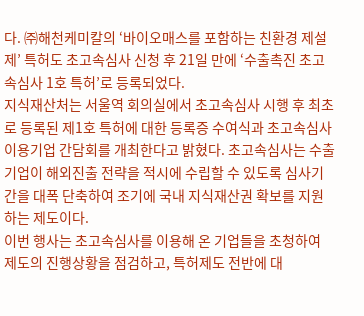다. ㈜해천케미칼의 ‘바이오매스를 포함하는 친환경 제설제’ 특허도 초고속심사 신청 후 21일 만에 ‘수출촉진 초고속심사 1호 특허’로 등록되었다.
지식재산처는 서울역 회의실에서 초고속심사 시행 후 최초로 등록된 제1호 특허에 대한 등록증 수여식과 초고속심사 이용기업 간담회를 개최한다고 밝혔다. 초고속심사는 수출기업이 해외진출 전략을 적시에 수립할 수 있도록 심사기간을 대폭 단축하여 조기에 국내 지식재산권 확보를 지원하는 제도이다.
이번 행사는 초고속심사를 이용해 온 기업들을 초청하여 제도의 진행상황을 점검하고, 특허제도 전반에 대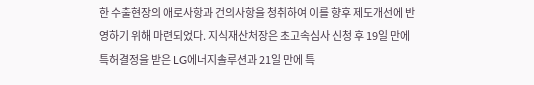한 수출현장의 애로사항과 건의사항을 청취하여 이를 향후 제도개선에 반영하기 위해 마련되었다. 지식재산처장은 초고속심사 신청 후 19일 만에 특허결정을 받은 LG에너지솔루션과 21일 만에 특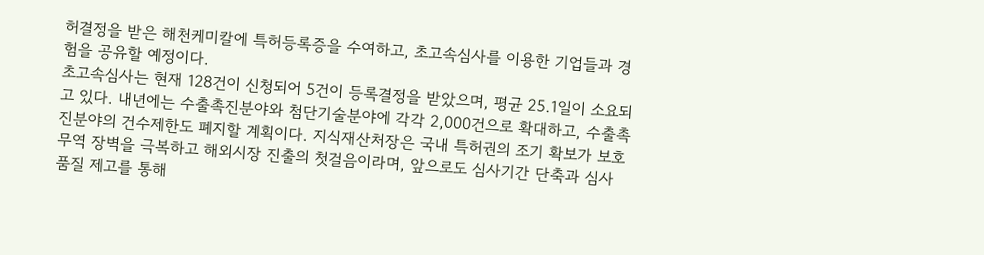허결정을 받은 해천케미칼에 특허등록증을 수여하고, 초고속심사를 이용한 기업들과 경험을 공유할 예정이다.
초고속심사는 현재 128건이 신청되어 5건이 등록결정을 받았으며, 평균 25.1일이 소요되고 있다. 내년에는 수출촉진분야와 첨단기술분야에 각각 2,000건으로 확대하고, 수출촉진분야의 건수제한도 폐지할 계획이다. 지식재산처장은 국내 특허권의 조기 확보가 보호무역 장벽을 극복하고 해외시장 진출의 첫걸음이라며, 앞으로도 심사기간 단축과 심사품질 제고를 통해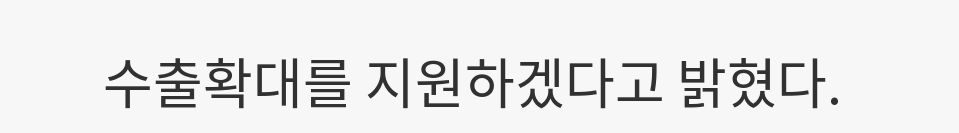수출확대를 지원하겠다고 밝혔다.